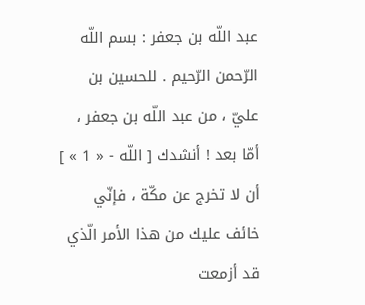عبد اللّه بن جعفر : بسم اللّه الرّحمن الرّحيم . للحسين بن عليّ ، من عبد اللّه بن جعفر ، أمّا بعد ! أنشدك [ اللّه - « 1 » ] أن لا تخرج عن مكّة ، فإنّي خائف عليك من هذا الأمر الّذي قد أزمعت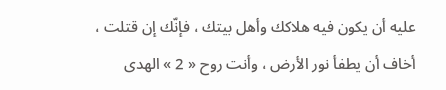عليه أن يكون فيه هلاكك وأهل بيتك ، فإنّك إن قتلت ، أخاف أن يطفأ نور الأرض ، وأنت روح « 2 » الهدى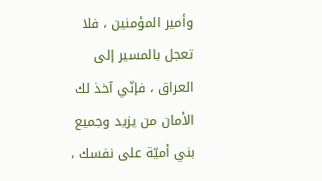وأمير المؤمنين ، فلا تعجل بالمسير إلى العراق ، فإنّي آخذ لك الأمان من يزيد وجميع بني أميّة على نفسك ،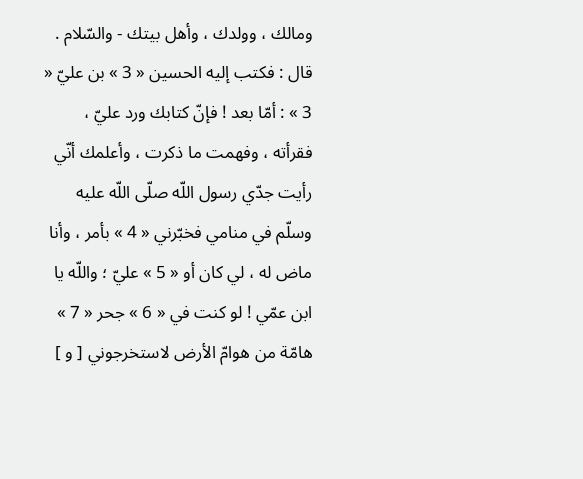ومالك ، وولدك ، وأهل بيتك - والسّلام .
قال : فكتب إليه الحسين « 3 » بن عليّ « 3 » : أمّا بعد ! فإنّ كتابك ورد عليّ ، فقرأته ، وفهمت ما ذكرت ، وأعلمك أنّي رأيت جدّي رسول اللّه صلّى اللّه عليه وسلّم في منامي فخبّرني « 4 » بأمر ، وأنا ماض له ، لي كان أو « 5 » عليّ ؛ واللّه يا ابن عمّي ! لو كنت في « 6 » جحر « 7 » هامّة من هوامّ الأرض لاستخرجوني [ و ]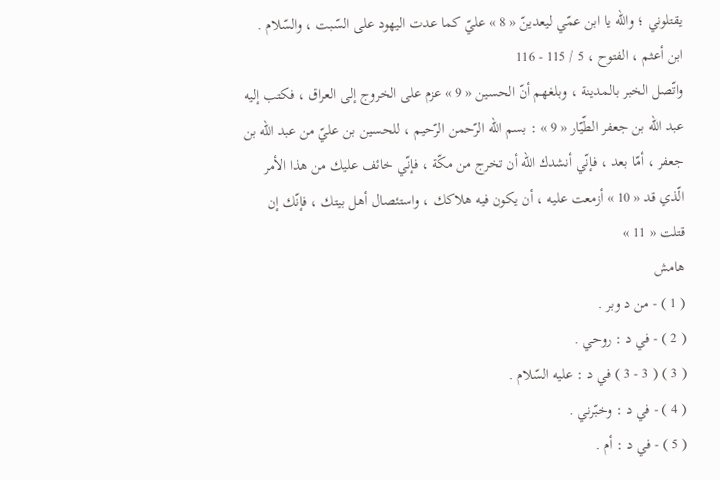يقتلوني ؛ واللّه يا ابن عمّي ليعدينّ « 8 » عليّ كما عدت اليهود على السّبت ، والسّلام .
ابن أعثم ، الفتوح ، 5 / 115 - 116
واتّصل الخبر بالمدينة ، وبلغهم أنّ الحسين « 9 » عزم على الخروج إلى العراق ، فكتب إليه عبد اللّه بن جعفر الطّيّار « 9 » : بسم اللّه الرّحمن الرّحيم ، للحسين بن عليّ من عبد اللّه بن جعفر ، أمّا بعد ، فإنّي أنشدك اللّه أن تخرج من مكّة ، فإنّي خائف عليك من هذا الأمر الّذي قد « 10 » أزمعت عليه ، أن يكون فيه هلاكك ، واستئصال أهل بيتك ، فإنّك إن قتلت « 11 »
هامش
( 1 ) - من د وبر .
( 2 ) - في د : روحي .
( 3 ) ( 3 - 3 ) في د : عليه السّلام .
( 4 ) - في د : وخبّرني .
( 5 ) - في د : أم .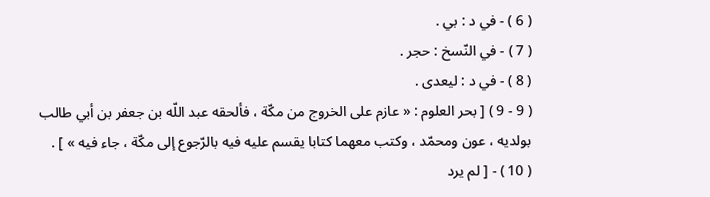( 6 ) - في د : بي .
( 7 ) - في النّسخ : حجر .
( 8 ) - في د : ليعدى .
( 9 - 9 ) [ بحر العلوم : « عازم على الخروج من مكّة ، فألحقه عبد اللّه بن جعفر بن أبي طالب بولديه ، عون ومحمّد ، وكتب معهما كتابا يقسم عليه فيه بالرّجوع إلى مكّة ، جاء فيه » ] .
( 10 ) - [ لم يرد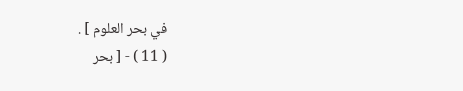في بحر العلوم ] .
( 11 ) - [ بحر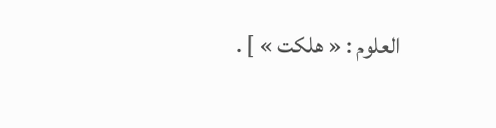العلوم : « هلكت » ] .